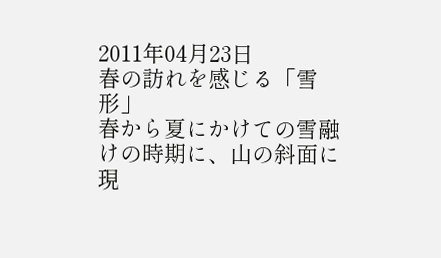2011年04月23日
春の訪れを感じる「雪形」
春から夏にかけての雪融けの時期に、山の斜面に現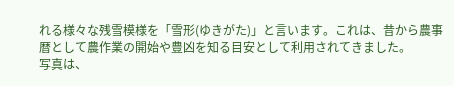れる様々な残雪模様を「雪形(ゆきがた)」と言います。これは、昔から農事暦として農作業の開始や豊凶を知る目安として利用されてきました。
写真は、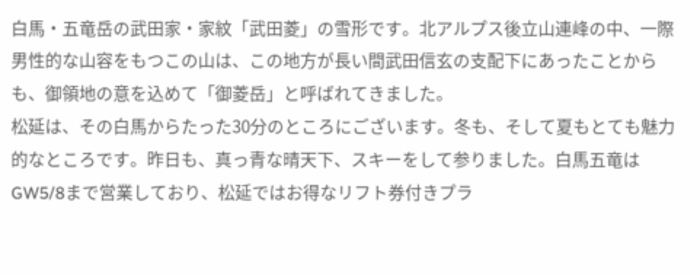白馬・五竜岳の武田家・家紋「武田菱」の雪形です。北アルプス後立山連峰の中、一際男性的な山容をもつこの山は、この地方が長い間武田信玄の支配下にあったことからも、御領地の意を込めて「御菱岳」と呼ばれてきました。
松延は、その白馬からたった30分のところにございます。冬も、そして夏もとても魅力的なところです。昨日も、真っ青な晴天下、スキーをして参りました。白馬五竜はGW5/8まで営業しており、松延ではお得なリフト券付きプラ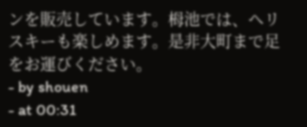ンを販売しています。栂池では、ヘリスキーも楽しめます。是非大町まで足をお運びください。
- by shouen
- at 00:31